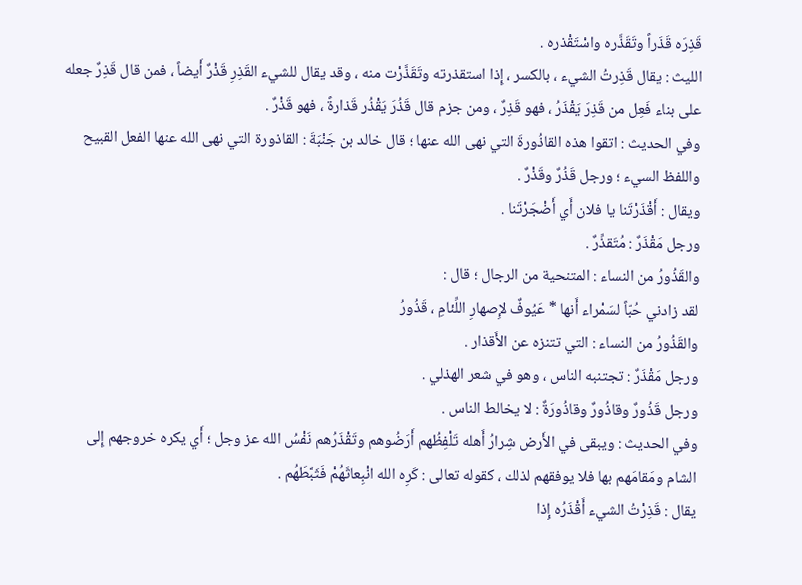قَذِرَه قَذَراً وتَقَذَّره واسْتَقْذره .
الليث : يقال قَذِرتُ الشيء ، بالكسر ، إِذا استقذرته وتَقَذَّرْت منه ، وقد يقال للشيء القَذِرِ قَذْرٌ أَيضاً ، فمن قال قَذِرٌ جعله على بناء فَعِل من قَذِرَ يَقْذَرُ ، فهو قَذِرٌ ، ومن جزم قال قَذُرَ يَقْذُر قَذارةً ، فهو قَذْرٌ .
وفي الحديث : اتقوا هذه القاذُورةَ التي نهى الله عنها ؛ قال خالد بن جَنْبَةَ : القاذورة التي نهى الله عنها الفعل القبيح واللفظ السيء ؛ ورجل قَذُرٌ وقَذْرٌ .
ويقال : أَقْذَرْتَنا يا فلان أَي أَضْجَرْتَنا .
ورجل مَقْذَرٌ : مُتَقذِّرٌ .
والقَذُورُ من النساء : المتنحية من الرجال ؛ قال :
لقد زادني حُبّاً لسَمْراء أَنها * عَيُوفٌ لإِصهارِ اللِّئامِ ، قَذُورُ
والقَذُورُ من النساء : التي تتنزه عن الأَقذار .
ورجل مَقْذَرٌ : تجتنبه الناس ، وهو في شعر الهذلي .
ورجل قَذُورٌ وقاذُورٌ وقاذُورَةٌ : لا يخالط الناس .
وفي الحديث : ويبقى في الأَرض شِرارُ أَهله تَلْفِظُهم أَرَضُوهم وتَقْذَرُهم نَفْسُ الله عز وجل ؛ أَي يكره خروجهم إِلى الشام ومَقامَهم بها فلا يوفقهم لذلك ، كقوله تعالى : كَرِه الله انْبِعاثَهُمْ فَثَبَّطَهُم .
يقال : قَذِرْتُ الشيء أَقْذَرُه إِذا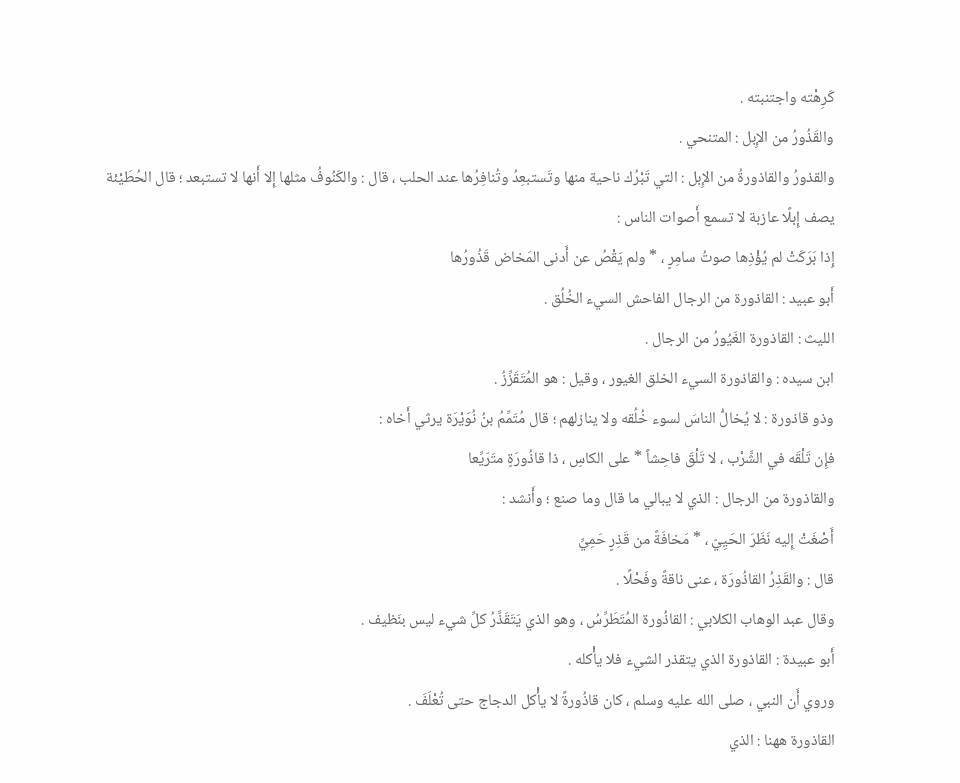كَرِهْته واجتنبته .
والقَذُورُ من الإِبل : المتنحي .
والقذورُ والقاذورةُ من الإِبل : التي تَبْرُك ناحية منها وتَستبعِدُ وتُنافِرُها عند الحلب ، قال : والكَنُوفُ مثلها إِلا أَنها لا تستبعد ؛ قال الحُطَيْئة يصف إِبلًا عازبة لا تسمع أَصوات الناس :
إِذا بَرَكَتْ لم يُؤْذِها صوتُ سامِرٍ ، * ولم يَقْصُ عن أَدنى المَخاض قَذُورُها
أَبو عبيد : القاذورة من الرجال الفاحش السيء الخُلُق .
الليث : القاذورة الغَيُورُ من الرجال .
ابن سيده : والقاذورة السيء الخلق الغيور ، وقيل : هو المُتَقَزِّزُ .
وذو قاذورة : لا يُخالُّ الناسَ لسوء خُلُقه ولا ينازلهم ؛ قال مُتَمِّمُ بنُ نُوَيْرَة يرثي أَخاه :
فإِن تَلْقَه في الشَّرْب ، لا تَلْقَ فاحِشاً * على الكاسِ ، ذا قاذُورَةٍ متَرَيِّعا
والقاذورة من الرجال : الذي لا يبالي ما قال وما صنع ؛ وأَنشد :
أَصْغَتْ إِليه نَظَرَ الحَيِيّ ، * مَخافَةً من قَذِرٍ حَمِيِّ
قال : والقَذِرُ القاذُورَة ، عنى ناقةً وفَحْلًا .
وقال عبد الوهاب الكلابي : القاذُورة المُتَطَرِّسُ ، وهو الذي يَتَقَذَّرُ كلِّ شيء ليس بنَظيف .
أَبو عبيدة : القاذورة الذي يتقذر الشيء فلا يأْكله .
وروي أَن النبي ، صلى الله عليه وسلم ، كان قاذُورةً لا يأْكل الدجاج حتى تُعْلَفَ .
القاذورة ههنا : الذي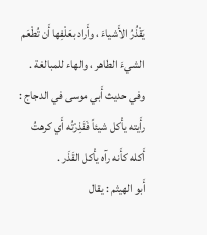يَقْذُرُ الأَشياءَ ، وأَراد بعَلْفِها أَن تُطْعَم الشيءَ الطاهر ، والهاء للمبالغة .
وفي حديث أَبي موسى في الدجاج : رأَيته يأْكل شيئاً فَقَذِرْتُه أَي كرهتُ أَكله كأَنه رآه يأْكل القَذَر .
أَبو الهيثم : يقال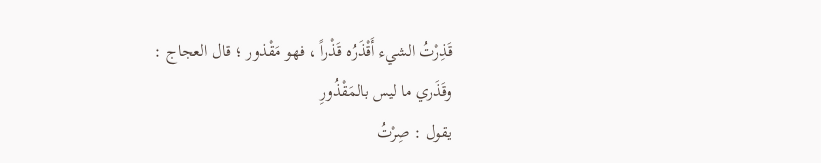قَذِرْتُ الشيء أَقْذَرُه قَذْراً ، فهو مَقْذور ؛ قال العجاج :
وقَذَري ما ليس بالمَقْذُورِ
يقول : صِرْتُ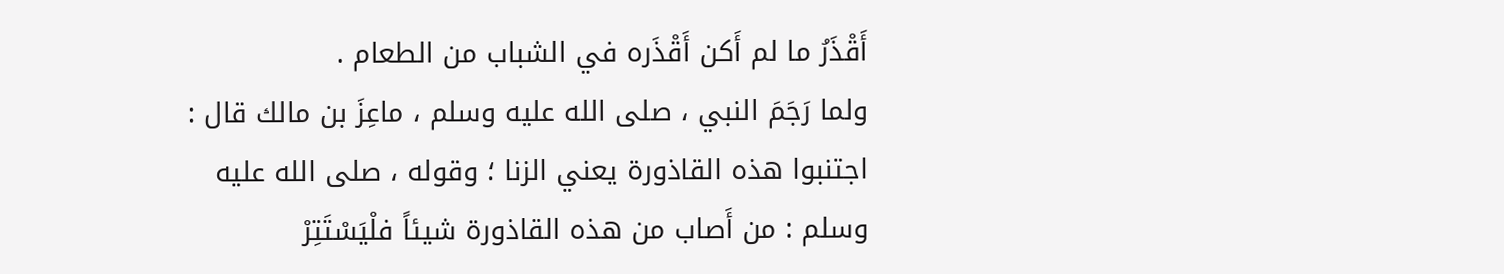أَقْذَرُ ما لم أَكن أَقْذَره في الشباب من الطعام .
ولما رَجَمَ النبي ، صلى الله عليه وسلم ، ماعِزَ بن مالك قال : اجتنبوا هذه القاذورة يعني الزنا ؛ وقوله ، صلى الله عليه وسلم : من أَصاب من هذه القاذورة شيئاً فلْيَسْتَتِرْ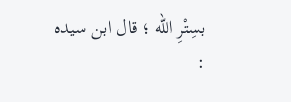بسِتْرِ الله ؛ قال ابن سيده :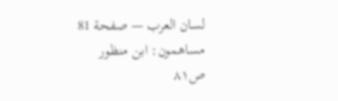لسان العرب — صفحة 81
مساهمون: ابن منظور
ص٨١